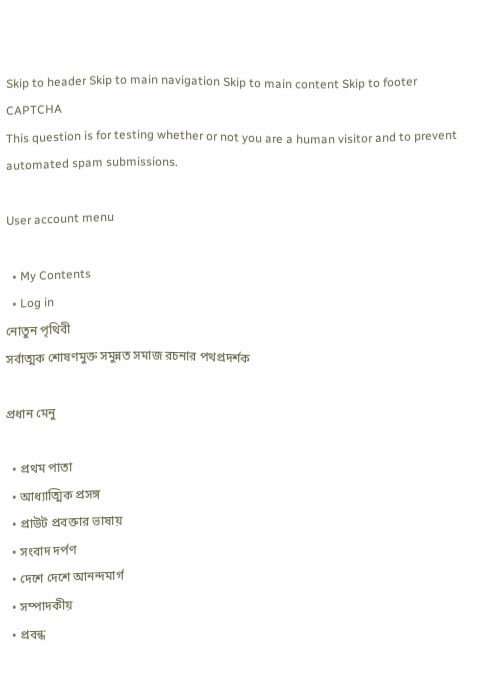Skip to header Skip to main navigation Skip to main content Skip to footer
CAPTCHA
This question is for testing whether or not you are a human visitor and to prevent automated spam submissions.

User account menu

  • My Contents
  • Log in
নোতুন পৃথিবী
সর্বাত্মক শোষণমুক্ত সমুন্নত সমাজ রচনার পথপ্রদর্শক

প্রধান মেনু

  • প্রথম পাতা
  • আধ্যাত্মিক প্রসঙ্গ
  • প্রাউট প্রবক্তার ভাষায়
  • সংবাদ দর্পণ
  • দেশে দেশে আনন্দমার্গ
  • সম্পাদকীয়
  • প্রবন্ধ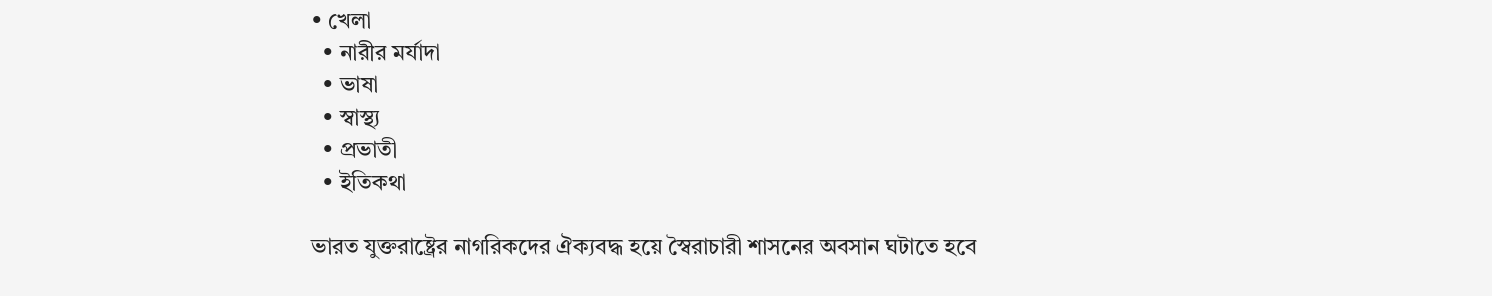• খেলা
  • নারীর মর্যাদা
  • ভাষা
  • স্বাস্থ্য
  • প্রভাতী
  • ইতিকথা

ভারত যুক্তরাষ্ট্রের নাগরিকদের ঐক্যবদ্ধ হয়ে স্বৈরাচারী শাসনের অবসান ঘটাতে হবে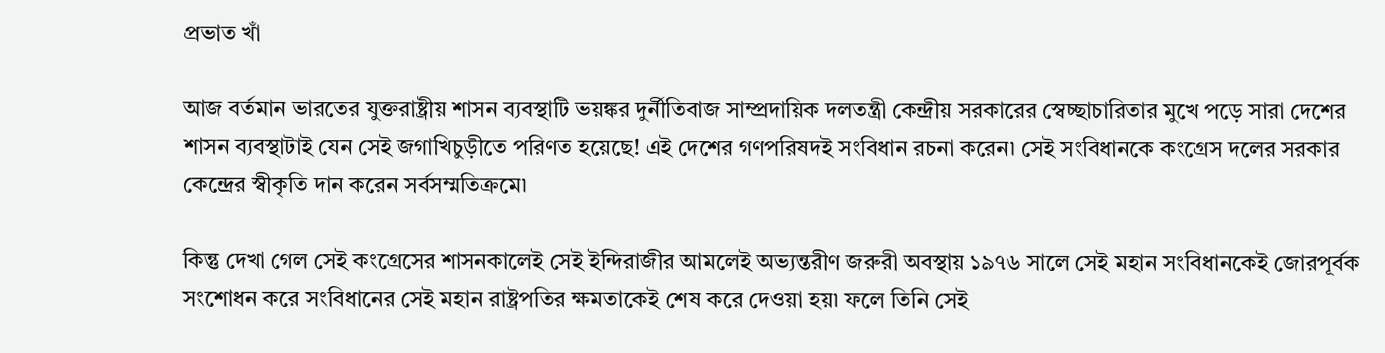প্রভাত খাঁ

আজ বর্তমান ভারতের যুক্তরাষ্ট্রীয় শাসন ব্যবস্থাটি ভয়ঙ্কর দুর্নীতিবাজ সাম্প্রদায়িক দলতন্ত্রী কেন্দ্রীয় সরকারের স্বেচ্ছাচারিতার মুখে পড়ে সারা দেশের শাসন ব্যবস্থাটাই যেন সেই জগাখিচুড়ীতে পরিণত হয়েছে! এই দেশের গণপরিষদই সংবিধান রচনা করেন৷ সেই সংবিধানকে কংগ্রেস দলের সরকার কেন্দ্রের স্বীকৃতি দান করেন সর্বসম্মতিক্রমে৷

কিন্তু দেখা গেল সেই কংগ্রেসের শাসনকালেই সেই ইন্দিরাজীর আমলেই অভ্যন্তরীণ জরুরী অবস্থায় ১৯৭৬ সালে সেই মহান সংবিধানকেই জোরপূর্বক সংশোধন করে সংবিধানের সেই মহান রাষ্ট্রপতির ক্ষমতাকেই শেষ করে দেওয়া হয়৷ ফলে তিনি সেই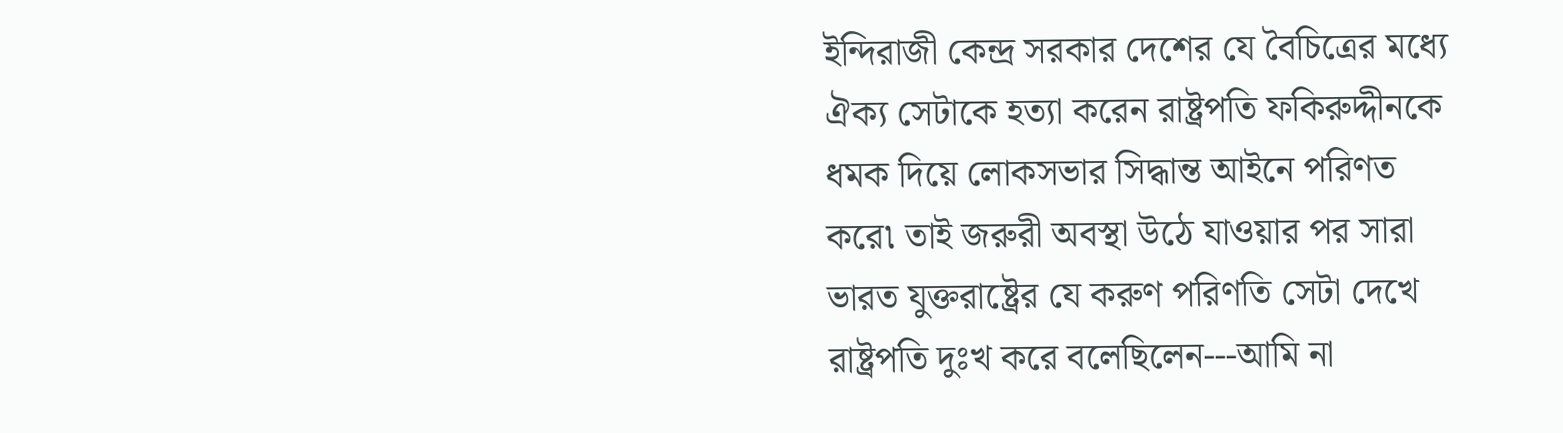ইন্দিরাজী কেন্দ্র সরকার দেশের যে বৈচিত্রের মধ্যে ঐক্য সেটাকে হত্যা করেন রাষ্ট্রপতি ফকিরুদ্দীনকে ধমক দিয়ে লোকসভার সিদ্ধান্ত আইনে পরিণত করে৷ তাই জরুরী অবস্থা উঠে যাওয়ার পর সারা ভারত যুক্তরাষ্ট্রের যে করুণ পরিণতি সেটা দেখে রাষ্ট্রপতি দুঃখ করে বলেছিলেন---আমি না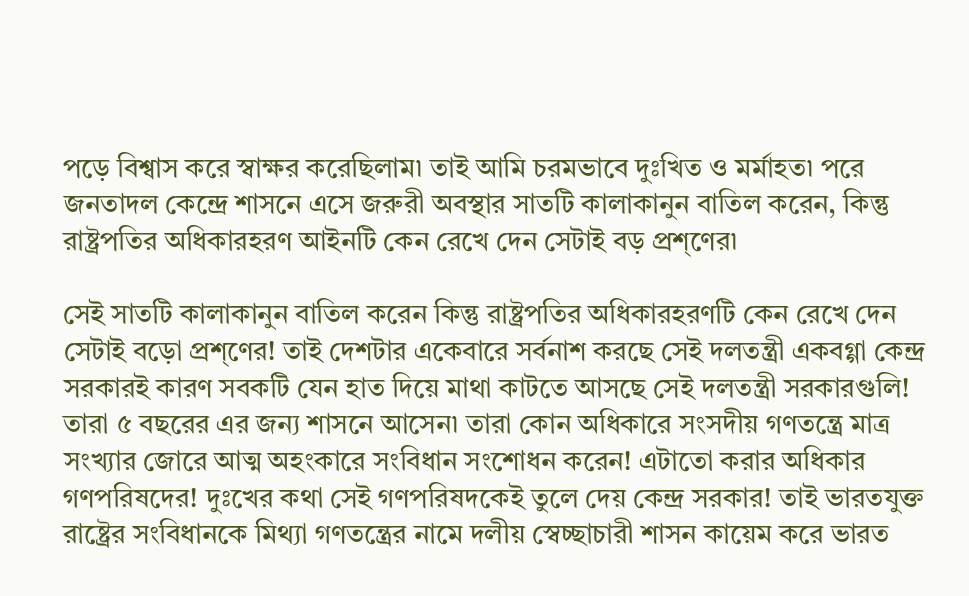পড়ে বিশ্বাস করে স্বাক্ষর করেছিলাম৷ তাই আমি চরমভাবে দুঃখিত ও মর্মাহত৷ পরে জনতাদল কেন্দ্রে শাসনে এসে জরুরী অবস্থার সাতটি কালাকানুন বাতিল করেন, কিন্তু রাষ্ট্রপতির অধিকারহরণ আইনটি কেন রেখে দেন সেটাই বড় প্রশ্ণের৷

সেই সাতটি কালাকানুন বাতিল করেন কিন্তু রাষ্ট্রপতির অধিকারহরণটি কেন রেখে দেন সেটাই বড়ো প্রশ্ণের! তাই দেশটার একেবারে সর্বনাশ করছে সেই দলতন্ত্রী একবগ্গা কেন্দ্র সরকারই কারণ সবকটি যেন হাত দিয়ে মাথা কাটতে আসছে সেই দলতন্ত্রী সরকারগুলি! তারা ৫ বছরের এর জন্য শাসনে আসেন৷ তারা কোন অধিকারে সংসদীয় গণতন্ত্রে মাত্র সংখ্যার জোরে আত্ম অহংকারে সংবিধান সংশোধন করেন! এটাতো করার অধিকার গণপরিষদের! দুঃখের কথা সেই গণপরিষদকেই তুলে দেয় কেন্দ্র সরকার! তাই ভারতযুক্ত রাষ্ট্রের সংবিধানকে মিথ্যা গণতন্ত্রের নামে দলীয় স্বেচ্ছাচারী শাসন কায়েম করে ভারত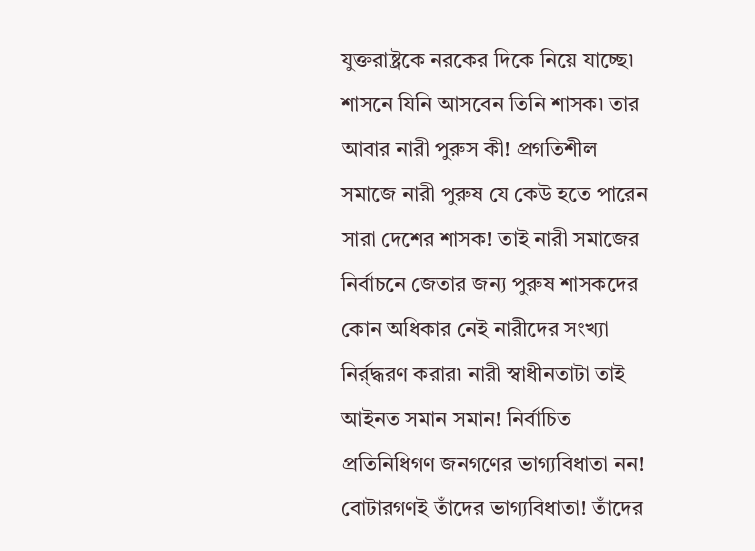যুক্তরাষ্ট্রকে নরকের দিকে নিয়ে যাচ্ছে৷ শাসনে যিনি আসবেন তিনি শাসক৷ তার আবার নারী পুরুস কী! প্রগতিশীল সমাজে নারী পুরুষ যে কেউ হতে পারেন সারা দেশের শাসক! তাই নারী সমাজের নির্বাচনে জেতার জন্য পুরুষ শাসকদের কোন অধিকার নেই নারীদের সংখ্যা নির্র্দ্ধরণ করার৷ নারী স্বাধীনতাটা তাই আইনত সমান সমান! নির্বাচিত প্রতিনিধিগণ জনগণের ভাগ্যবিধাতা নন! বোটারগণই তাঁদের ভাগ্যবিধাতা! তাঁদের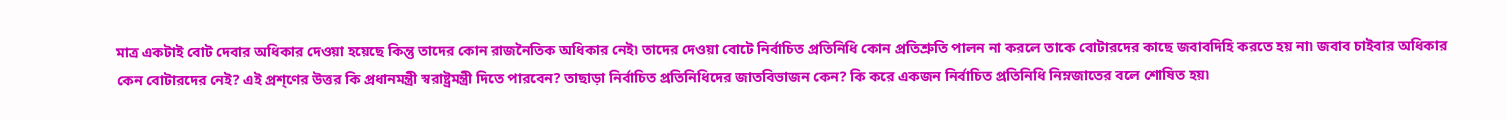মাত্র একটাই বোট দেবার অধিকার দেওয়া হয়েছে কিন্তু তাদের কোন রাজনৈতিক অধিকার নেই৷ তাদের দেওয়া বোটে নির্বাচিত প্রতিনিধি কোন প্রতিশ্রুতি পালন না করলে তাকে বোটারদের কাছে জবাবদিহি করতে হয় না৷ জবাব চাইবার অধিকার কেন বোটারদের নেই? এই প্রশ্ণের উত্তর কি প্রধানমন্ত্রী স্বরাষ্ট্রমন্ত্রী দিতে পারবেন? তাছাড়া নির্বাচিত প্রতিনিধিদের জাতবিভাজন কেন? কি করে একজন নির্বাচিত প্রতিনিধি নিম্নজাতের বলে শোষিত হয়৷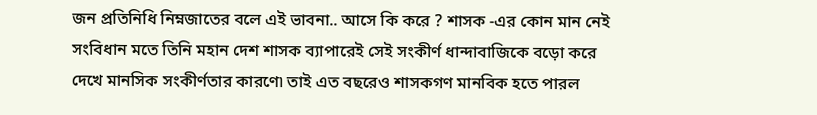জন প্রতিনিধি নিম্নজাতের বলে এই ভাবনা.. আসে কি করে ? শাসক -এর কোন মান নেই সংবিধান মতে তিনি মহান দেশ শাসক ব্যাপারেই সেই সংকীর্ণ ধান্দাবাজিকে বড়ো করে দেখে মানসিক সংকীর্ণতার কারণে৷ তাই এত বছরেও শাসকগণ মানবিক হতে পারল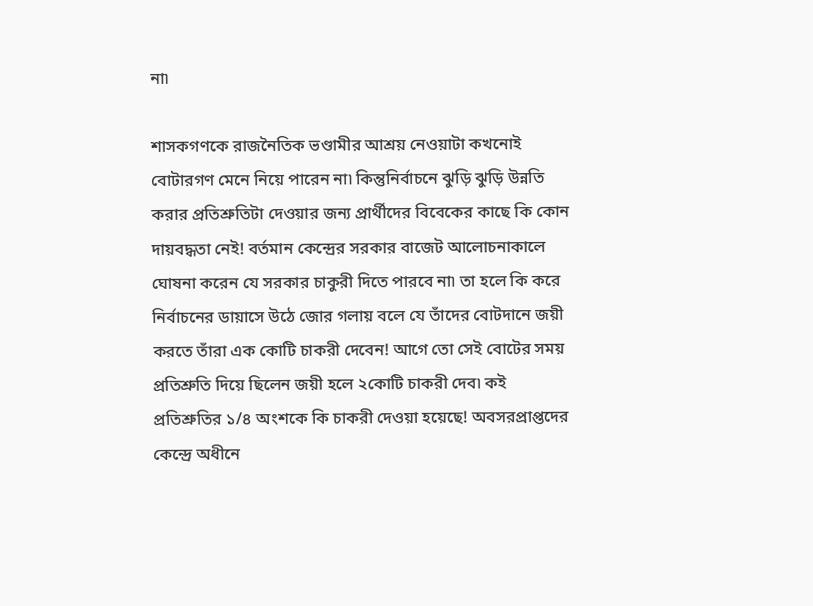না৷

শাসকগণকে রাজনৈতিক ভণ্ডামীর আশ্রয় নেওয়াটা কখনোই বোটারগণ মেনে নিয়ে পারেন না৷ কিন্তুনির্বাচনে ঝুড়ি ঝুড়ি উন্নতি করার প্রতিশ্রুতিটা দেওয়ার জন্য প্রার্থীদের বিবেকের কাছে কি কোন দায়বদ্ধতা নেই! বর্তমান কেন্দ্রের সরকার বাজেট আলোচনাকালে ঘোষনা করেন যে সরকার চাকুরী দিতে পারবে না৷ তা হলে কি করে নির্বাচনের ডায়াসে উঠে জোর গলায় বলে যে তাঁদের বোটদানে জয়ী করতে তাঁরা এক কোটি চাকরী দেবেন! আগে তো সেই বোটের সময় প্রতিশ্রুতি দিয়ে ছিলেন জয়ী হলে ২কোটি চাকরী দেব৷ কই প্রতিশ্রুতির ১/৪ অংশকে কি চাকরী দেওয়া হয়েছে! অবসরপ্রাপ্তদের কেন্দ্রে অধীনে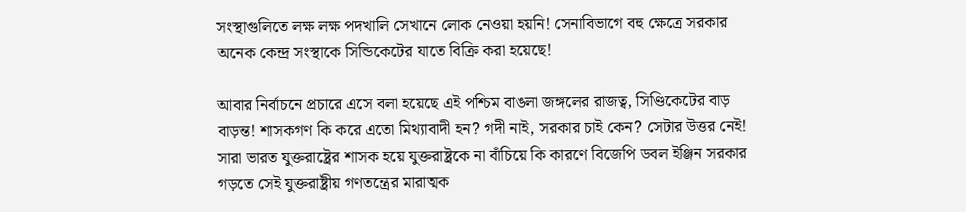সংস্থাগুলিতে লক্ষ লক্ষ পদখালি সেখানে লোক নেওয়া হয়নি! সেনাবিভাগে বহু ক্ষেত্রে সরকার অনেক কেন্দ্র সংস্থাকে সিন্ডিকেটের যাতে বিক্রি করা হয়েছে!

আবার নির্বাচনে প্রচারে এসে বলা হয়েছে এই পশ্চিম বাঙলা জঙ্গলের রাজত্ব, সিণ্ডিকেটের বাড় বাড়ন্ত! শাসকগণ কি করে এতো মিথ্যাবাদী হন? গদী নাই, সরকার চাই কেন? সেটার উত্তর নেই! সারা ভারত যুক্তরাষ্ট্রের শাসক হয়ে যুক্তরাষ্ট্রকে না বাঁচিয়ে কি কারণে বিজেপি ডবল ইঞ্জিন সরকার গড়তে সেই যুক্তরাষ্ট্রীয় গণতন্ত্রের মারাত্মক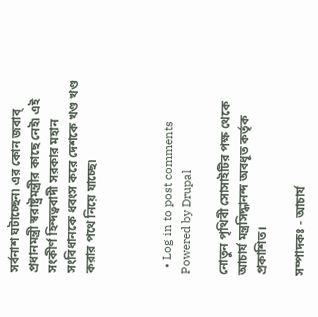সর্বনাশ ঘটাচ্ছেন৷ এর কোন জবাব্‌ প্রধানমন্ত্রী স্বরাষ্ট্রমন্ত্রীর কাছে নেই৷ এই সংকীর্ণ হিন্দত্ববাদী সরকার মহান সংবিধানকে ধবংস করে দেশকে খণ্ড খণ্ড করার পথে নিয়ে যাচ্ছে৷



  • Log in to post comments
Powered by Drupal

নোতুন পৃথিবী সোসাইটির পক্ষ থেকে আচার্য মন্ত্রসিদ্ধানন্দ অবধূত কর্তৃক প্রকাশিত।

সম্পাদকঃ - আচার্য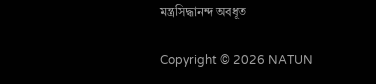মন্ত্রসিদ্ধানন্দ অবধূত

Copyright © 2026 NATUN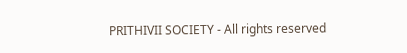PRITHIVII SOCIETY - All rights reserved